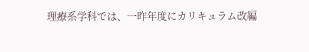理療系学科では、一昨年度にカリキュラム改編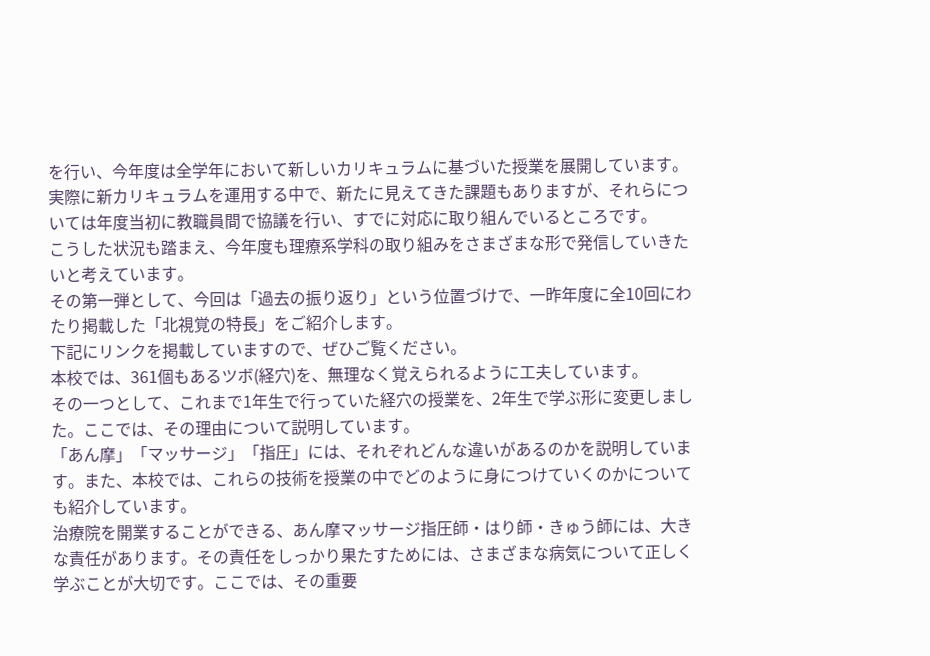を行い、今年度は全学年において新しいカリキュラムに基づいた授業を展開しています。
実際に新カリキュラムを運用する中で、新たに見えてきた課題もありますが、それらについては年度当初に教職員間で協議を行い、すでに対応に取り組んでいるところです。
こうした状況も踏まえ、今年度も理療系学科の取り組みをさまざまな形で発信していきたいと考えています。
その第一弾として、今回は「過去の振り返り」という位置づけで、一昨年度に全10回にわたり掲載した「北視覚の特長」をご紹介します。
下記にリンクを掲載していますので、ぜひご覧ください。
本校では、361個もあるツボ(経穴)を、無理なく覚えられるように工夫しています。
その一つとして、これまで1年生で行っていた経穴の授業を、2年生で学ぶ形に変更しました。ここでは、その理由について説明しています。
「あん摩」「マッサージ」「指圧」には、それぞれどんな違いがあるのかを説明しています。また、本校では、これらの技術を授業の中でどのように身につけていくのかについても紹介しています。
治療院を開業することができる、あん摩マッサージ指圧師・はり師・きゅう師には、大きな責任があります。その責任をしっかり果たすためには、さまざまな病気について正しく学ぶことが大切です。ここでは、その重要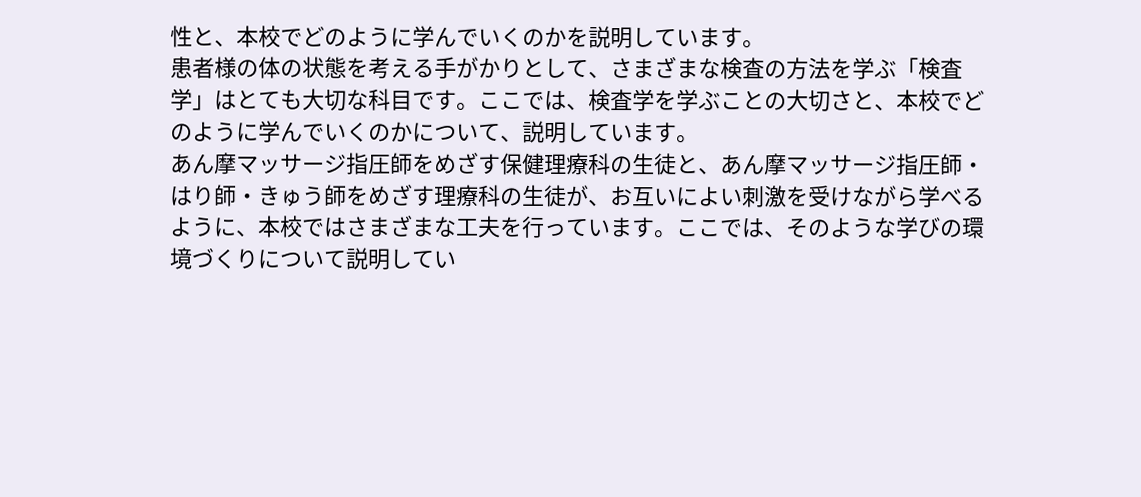性と、本校でどのように学んでいくのかを説明しています。
患者様の体の状態を考える手がかりとして、さまざまな検査の方法を学ぶ「検査学」はとても大切な科目です。ここでは、検査学を学ぶことの大切さと、本校でどのように学んでいくのかについて、説明しています。
あん摩マッサージ指圧師をめざす保健理療科の生徒と、あん摩マッサージ指圧師・はり師・きゅう師をめざす理療科の生徒が、お互いによい刺激を受けながら学べるように、本校ではさまざまな工夫を行っています。ここでは、そのような学びの環境づくりについて説明してい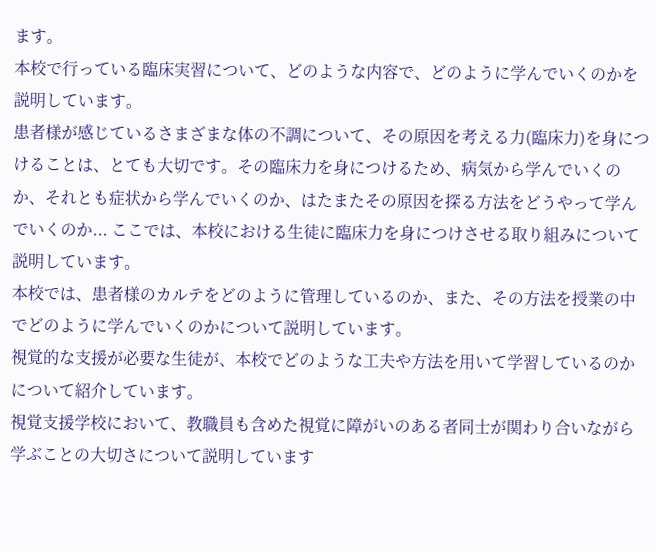ます。
本校で行っている臨床実習について、どのような内容で、どのように学んでいくのかを説明しています。
患者様が感じているさまざまな体の不調について、その原因を考える力(臨床力)を身につけることは、とても大切です。その臨床力を身につけるため、病気から学んでいくのか、それとも症状から学んでいくのか、はたまたその原因を探る方法をどうやって学んでいくのか... ここでは、本校における生徒に臨床力を身につけさせる取り組みについて説明しています。
本校では、患者様のカルテをどのように管理しているのか、また、その方法を授業の中でどのように学んでいくのかについて説明しています。
視覚的な支援が必要な生徒が、本校でどのような工夫や方法を用いて学習しているのかについて紹介しています。
視覚支援学校において、教職員も含めた視覚に障がいのある者同士が関わり合いながら学ぶことの大切さについて説明しています